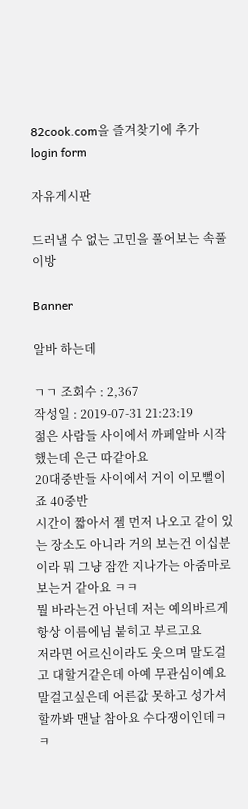82cook.com을 즐겨찾기에 추가
login form

자유게시판

드러낼 수 없는 고민을 풀어보는 속풀이방

Banner

알바 하는데

ㄱㄱ 조회수 : 2,367
작성일 : 2019-07-31 21:23:19
젊은 사람들 사이에서 까페알바 시작했는데 은근 따같아요
20대중반들 사이에서 거이 이모뻘이죠 40중반
시간이 짧아서 젤 먼저 나오고 같이 있는 장소도 아니라 거의 보는건 이십분이라 뭐 그냥 잠깐 지나가는 아줌마로 보는거 같아요 ㅋㅋ
뭘 바라는건 아닌데 저는 예의바르게 항상 이름에님 붙히고 부르고요
저라면 어르신이라도 웃으며 말도걸고 대할거같은데 아예 무관심이예요
말걸고싶은데 어른값 못하고 성가셔할까봐 맨날 참아요 수다쟁이인데ㅋㅋ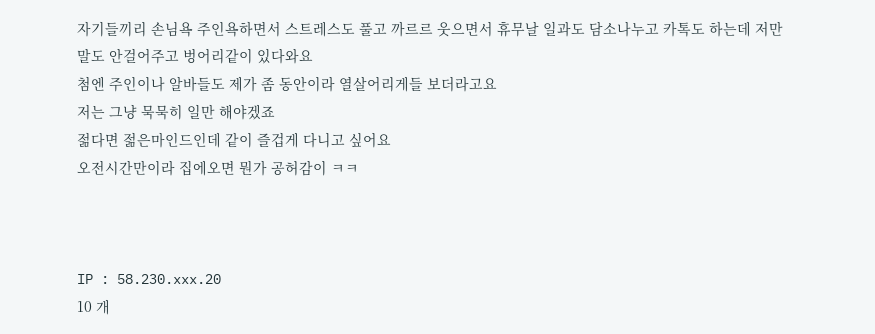자기들끼리 손님욕 주인욕하면서 스트레스도 풀고 까르르 웃으면서 휴무날 일과도 담소나누고 카톡도 하는데 저만 말도 안걸어주고 벙어리같이 있다와요
첨엔 주인이나 알바들도 제가 좀 동안이라 열살어리게들 보더라고요
저는 그냥 묵묵히 일만 해야겠죠
젊다면 젊은마인드인데 같이 즐겁게 다니고 싶어요
오전시간만이라 집에오면 뭔가 공허감이 ㅋㅋ



IP : 58.230.xxx.20
10 개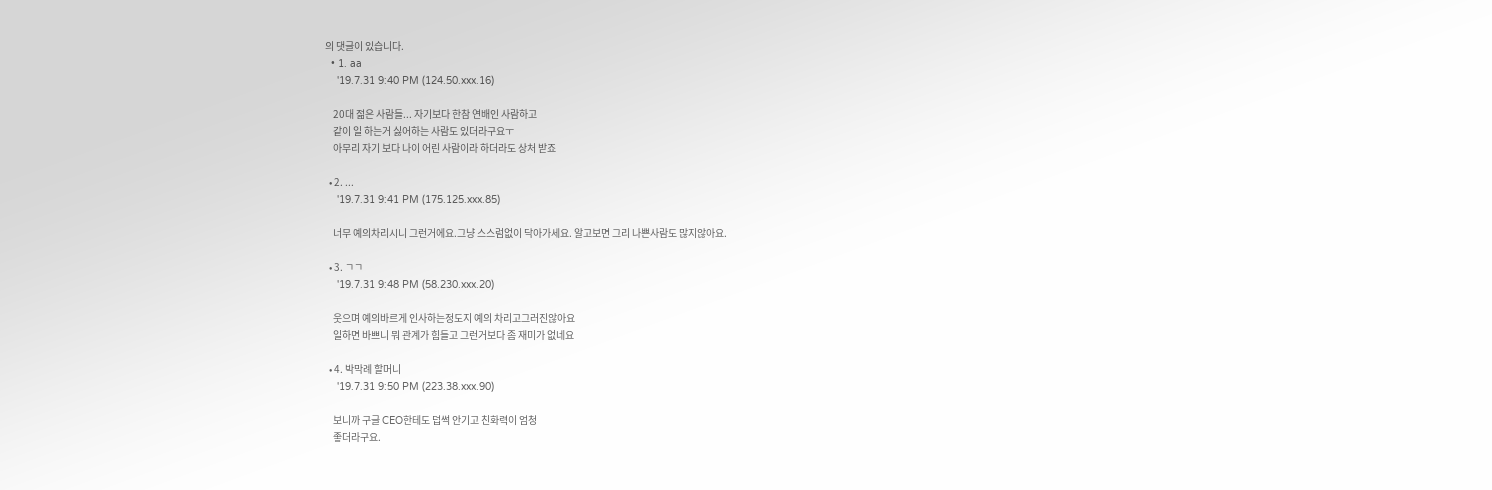의 댓글이 있습니다.
  • 1. aa
    '19.7.31 9:40 PM (124.50.xxx.16)

    20대 젊은 사람들... 자기보다 한참 연배인 사람하고
    같이 일 하는거 싫어하는 사람도 있더라구요ㅜ
    아무리 자기 보다 나이 어린 사람이라 하더라도 상처 받죠

  • 2. ...
    '19.7.31 9:41 PM (175.125.xxx.85)

    너무 예의차리시니 그런거에요.그냥 스스럼없이 닥아가세요. 알고보면 그리 나쁜사람도 많지않아요.

  • 3. ㄱㄱ
    '19.7.31 9:48 PM (58.230.xxx.20)

    웃으며 예의바르게 인사하는정도지 예의 차리고그러진않아요
    일하면 바쁘니 뭐 관계가 힘들고 그런거보다 좀 재미가 없네요

  • 4. 박막례 할머니
    '19.7.31 9:50 PM (223.38.xxx.90)

    보니까 구글 CEO한테도 덥썩 안기고 친화력이 엄청
    좋더라구요.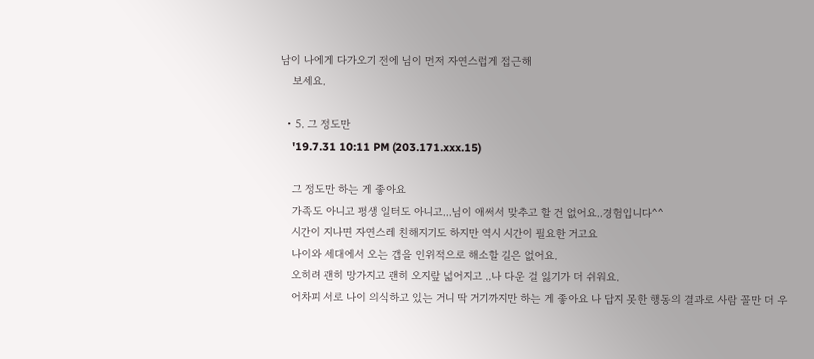남이 나에게 다가오기 전에 님이 먼저 자연스럽게 접근해
    보세요.

  • 5. 그 정도만
    '19.7.31 10:11 PM (203.171.xxx.15)

    그 정도만 하는 게 좋아요
    가족도 아니고 평생 일터도 아니고...님이 애써서 맞추고 할 건 없어요..경험입니다^^
    시간이 지나면 자연스레 친해지기도 하지만 역시 시간이 필요한 거고요
    나이와 세대에서 오는 갭을 인위적으로 해소할 길은 없어요.
    오히려 괜히 망가지고 괜히 오지랖 넓어지고 ..나 다운 걸 잃기가 더 쉬워요.
    어차피 서로 나이 의식하고 있는 거니 딱 거기까지만 하는 게 좋아요 나 답지 못한 행동의 결과로 사람 꼴만 더 우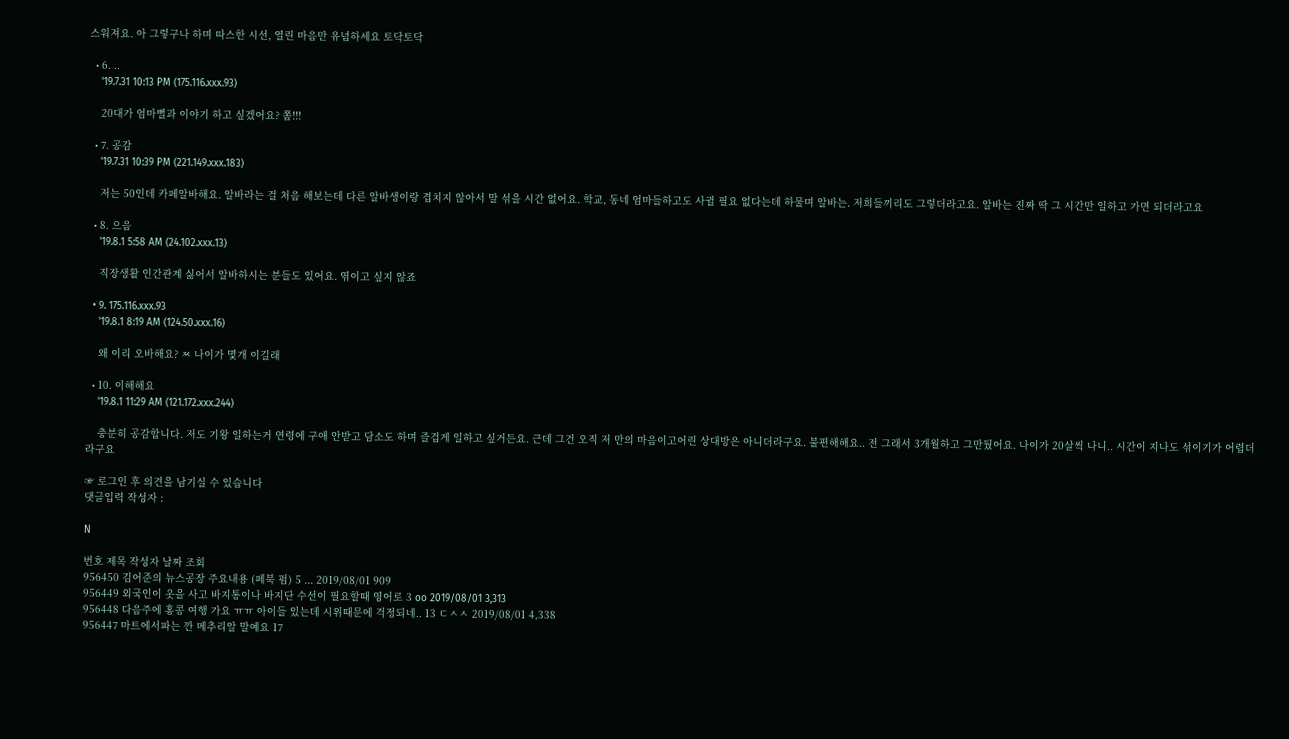스워져요. 아 그렇구나 하며 따스한 시선, 열린 마음만 유념하세요 토닥토닥

  • 6. ..
    '19.7.31 10:13 PM (175.116.xxx.93)

    20대가 엄마뻘과 이야기 하고 싶겠어요? 쫌!!!

  • 7. 공감
    '19.7.31 10:39 PM (221.149.xxx.183)

    저는 50인데 카페알바해요. 알바라는 걸 처음 해보는데 다른 알바생이랑 겹치지 않아서 말 섞을 시간 없어요. 학교, 동네 엄마들하고도 사귈 필요 없다는데 하물며 알바는. 저희들끼리도 그렇더라고요. 알바는 진짜 딱 그 시간만 일하고 가면 되더라고요

  • 8. 으음
    '19.8.1 5:58 AM (24.102.xxx.13)

    직장생활 인간관계 싫어서 알바하시는 분들도 있어요. 엮이고 싶지 않죠

  • 9. 175.116.xxx.93
    '19.8.1 8:19 AM (124.50.xxx.16)

    왜 이리 오바해요? ㅉ 나이가 몇개 이길래

  • 10. 이해해요
    '19.8.1 11:29 AM (121.172.xxx.244)

    충분히 공감합니다. 저도 기왕 일하는거 연령에 구애 안받고 담소도 하며 즐겁게 일하고 싶거든요. 근데 그건 오직 저 만의 마음이고어린 상대방은 아니더라구요. 불편해해요.. 전 그래서 3개월하고 그만뒀어요. 나이가 20살씩 나니.. 시간이 지나도 섞이기가 어렵더라구요

☞ 로그인 후 의견을 남기실 수 있습니다
댓글입력 작성자 :

N

번호 제목 작성자 날짜 조회
956450 김어준의 뉴스공장 주요내용 (페북 펌) 5 ... 2019/08/01 909
956449 외국인이 옷을 사고 바지통이나 바지단 수선이 필요할때 영어로 3 oo 2019/08/01 3,313
956448 다음주에 홍콩 여행 가요 ㅠㅠ 아이들 있는데 시위때문에 걱정되네.. 13 ㄷㅅㅅ 2019/08/01 4,338
956447 마트에서파는 깐 메추리알 말예요 17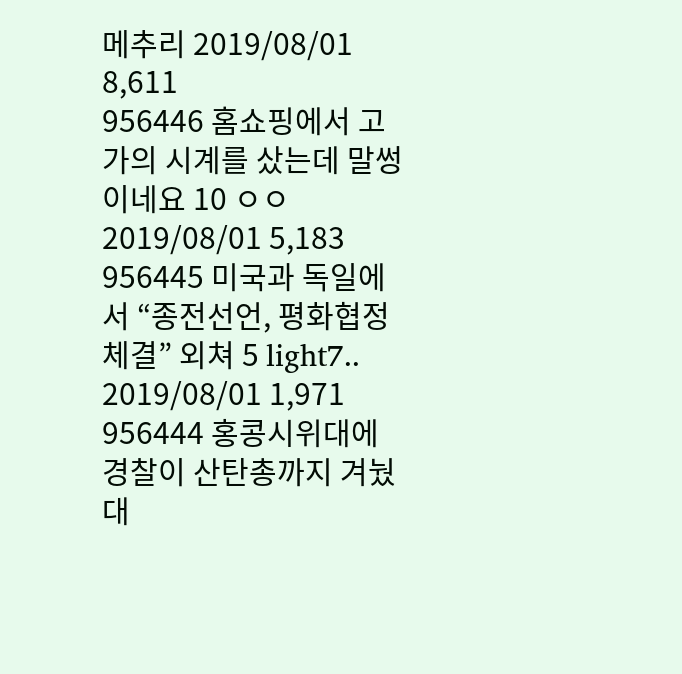메추리 2019/08/01 8,611
956446 홈쇼핑에서 고가의 시계를 샀는데 말썽이네요 10 ㅇㅇ 2019/08/01 5,183
956445 미국과 독일에서 “종전선언, 평화협정 체결” 외쳐 5 light7.. 2019/08/01 1,971
956444 홍콩시위대에 경찰이 산탄총까지 겨눴대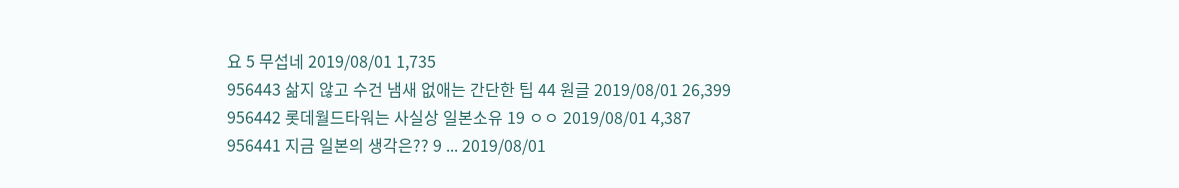요 5 무섭네 2019/08/01 1,735
956443 삶지 않고 수건 냄새 없애는 간단한 팁 44 원글 2019/08/01 26,399
956442 롯데월드타워는 사실상 일본소유 19 ㅇㅇ 2019/08/01 4,387
956441 지금 일본의 생각은?? 9 ... 2019/08/01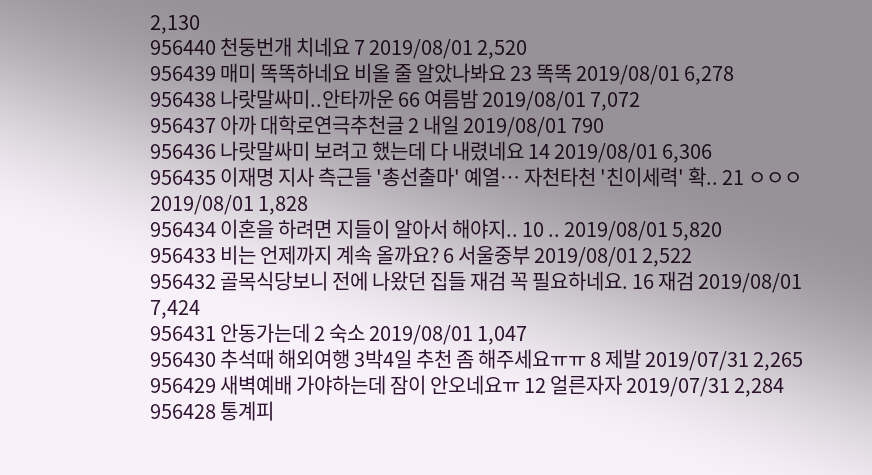2,130
956440 천둥번개 치네요 7 2019/08/01 2,520
956439 매미 똑똑하네요 비올 줄 알았나봐요 23 똑똑 2019/08/01 6,278
956438 나랏말싸미..안타까운 66 여름밤 2019/08/01 7,072
956437 아까 대학로연극추천글 2 내일 2019/08/01 790
956436 나랏말싸미 보려고 했는데 다 내렸네요 14 2019/08/01 6,306
956435 이재명 지사 측근들 '총선출마' 예열… 자천타천 '친이세력' 확.. 21 ㅇㅇㅇ 2019/08/01 1,828
956434 이혼을 하려면 지들이 알아서 해야지.. 10 .. 2019/08/01 5,820
956433 비는 언제까지 계속 올까요? 6 서울중부 2019/08/01 2,522
956432 골목식당보니 전에 나왔던 집들 재검 꼭 필요하네요. 16 재검 2019/08/01 7,424
956431 안동가는데 2 숙소 2019/08/01 1,047
956430 추석때 해외여행 3박4일 추천 좀 해주세요ㅠㅠ 8 제발 2019/07/31 2,265
956429 새벽예배 가야하는데 잠이 안오네요ㅠ 12 얼른자자 2019/07/31 2,284
956428 통계피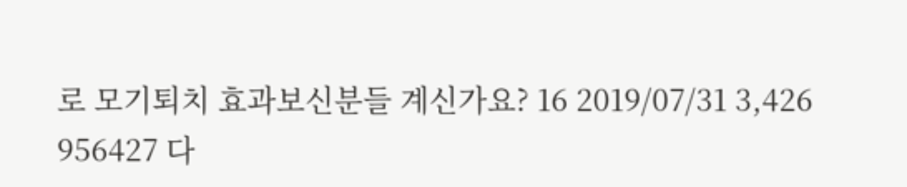로 모기퇴치 효과보신분들 계신가요? 16 2019/07/31 3,426
956427 다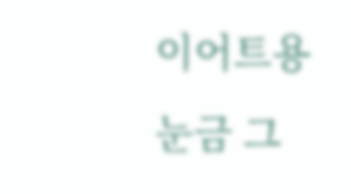이어트용 눈금 그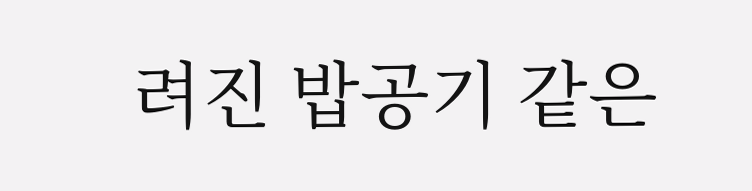려진 밥공기 같은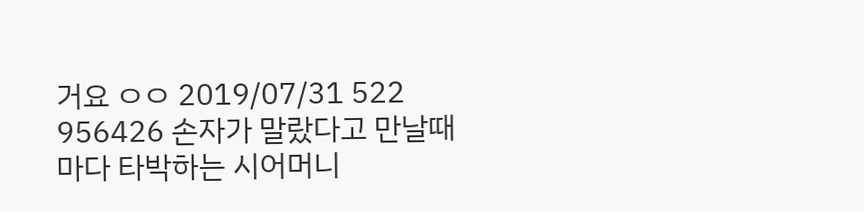거요 ㅇㅇ 2019/07/31 522
956426 손자가 말랐다고 만날때마다 타박하는 시어머니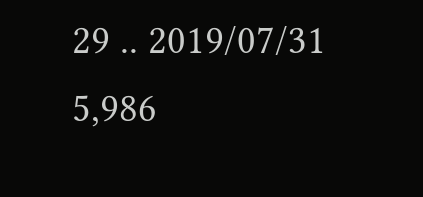29 .. 2019/07/31 5,986